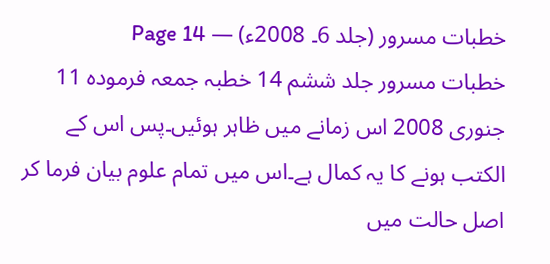خطبات مسرور (جلد 6۔ 2008ء) — Page 14
خطبات مسرور جلد ششم 14 خطبہ جمعہ فرموده 11 جنوری 2008 اس زمانے میں ظاہر ہوئیں۔پس اس کے الکتب ہونے کا یہ کمال ہے۔اس میں تمام علوم بیان فرما کر اصل حالت میں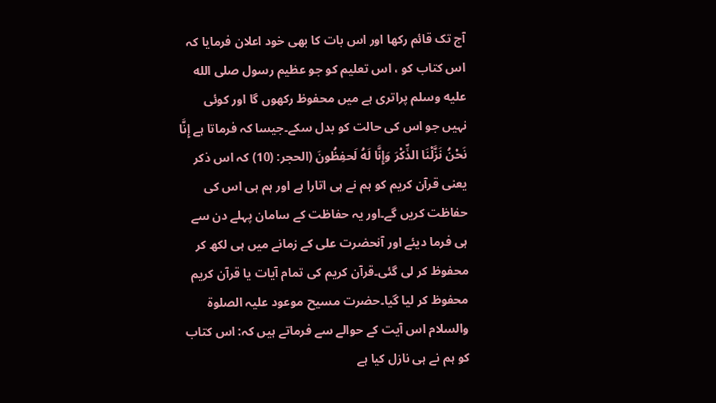آج تک قائم رکھا اور اس بات کا بھی خود اعلان فرمایا کہ اس کتاب کو ، اس تعلیم کو جو عظیم رسول صلى الله عليه وسلم پراتری ہے میں محفوظ رکھوں گا اور کوئی نہیں جو اس کی حالت کو بدل سکے۔جیسا کہ فرماتا ہے إِنَّا نَحْنُ نَزَّلْنَا الذِّكْرَ وَإِنَّا لَهُ لَحفِظُونَ (الحجر: (10) کہ اس ذکر یعنی قرآن کریم کو ہم نے ہی اتارا ہے اور ہم ہی اس کی حفاظت کریں گے۔اور یہ حفاظت کے سامان پہلے دن سے ہی فرما دیئے اور آنحضرت علی کے زمانے میں ہی لکھ کر محفوظ کر لی گئی۔قرآن کریم کی تمام آیات یا قرآن کریم محفوظ کر لیا گیا۔حضرت مسیح موعود علیہ الصلوۃ والسلام اس آیت کے حوالے سے فرماتے ہیں کہ: اس کتاب کو ہم نے ہی نازل کیا ہے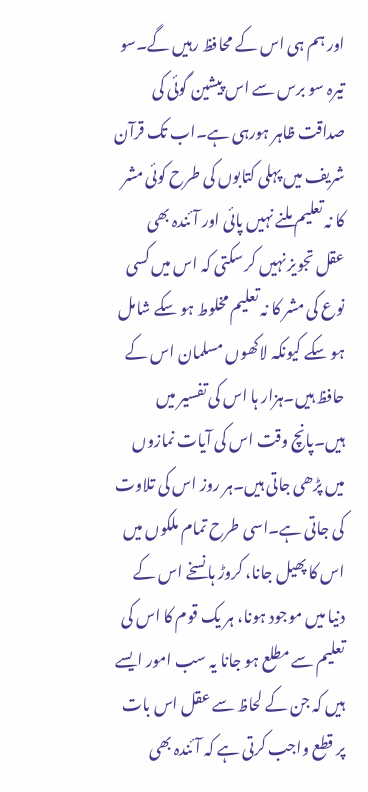اور ہم ہی اس کے محافظ رہیں گے۔سو تیرہ سو برس سے اس پیشین گوئی کی صداقت ظاہر ہورہی ہے۔اب تک قرآن شریف میں پہلی کتابوں کی طرح کوئی مشر کا نہ تعلیم ملنے نہیں پائی اور آئندہ بھی عقل تجویز نہیں کر سکتی کہ اس میں کسی نوع کی مشر کا نہ تعلیم مخلوط ہو سکے شامل ہو سکے کیونکہ لاکھوں مسلمان اس کے حافظ ہیں۔ہزار ہا اس کی تفسیر میں ہیں۔پانچ وقت اس کی آیات نمازوں میں پڑھی جاتی ہیں۔ہر روز اس کی تلاوت کی جاتی ہے۔اسی طرح تمام ملکوں میں اس کا پھیل جانا، کروڑ ہا نسخے اس کے دنیا میں موجود ہونا، ہر یک قوم کا اس کی تعلیم سے مطلع ہو جانا یہ سب امور ایسے ہیں کہ جن کے لحاظ سے عقل اس بات پر قطع واجب کرتی ہے کہ آئندہ بھی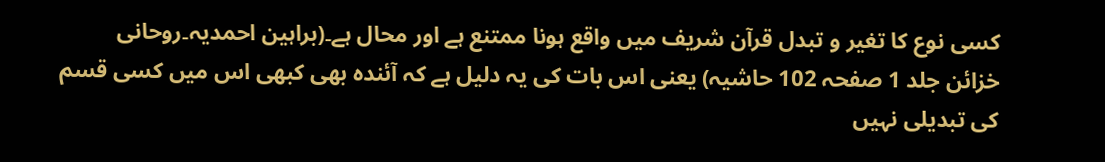کسی نوع کا تغیر و تبدل قرآن شریف میں واقع ہونا ممتنع ہے اور محال ہے۔(براہین احمدیہ۔روحانی خزائن جلد 1 صفحہ 102 حاشیہ) یعنی اس بات کی یہ دلیل ہے کہ آئندہ بھی کبھی اس میں کسی قسم کی تبدیلی نہیں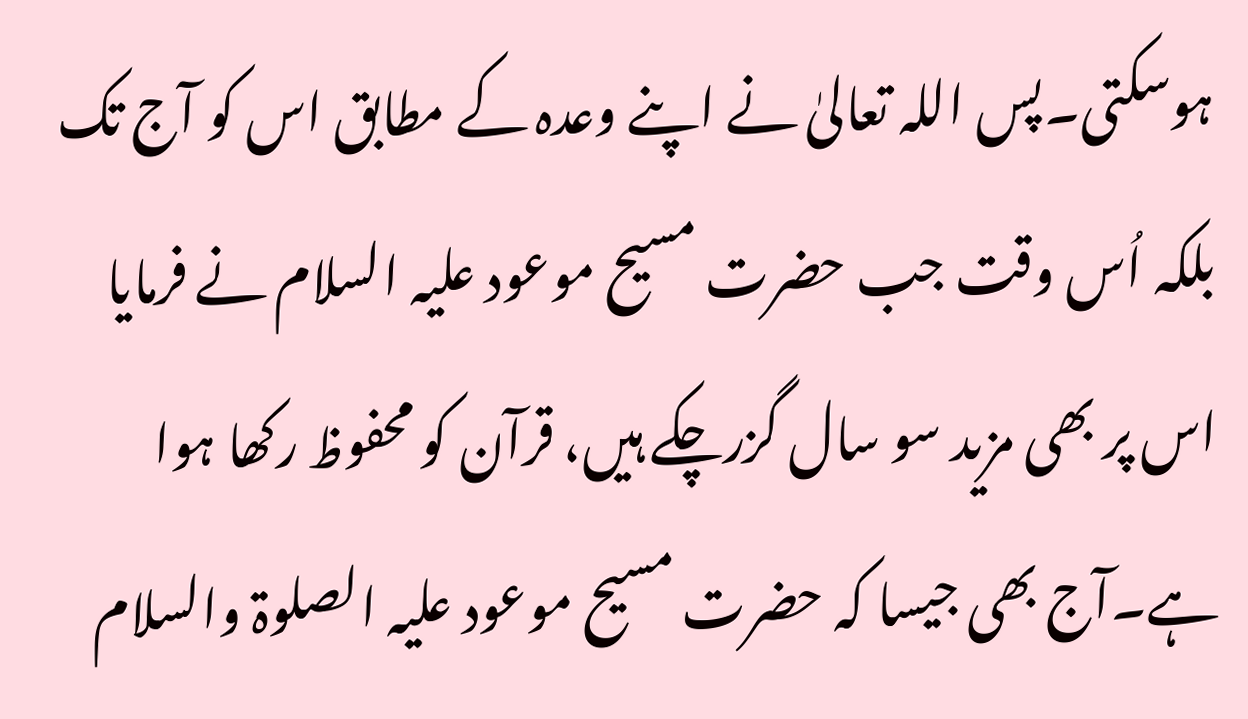ہوسکتی۔پس اللہ تعالیٰ نے اپنے وعدہ کے مطابق اس کو آج تک بلکہ اُس وقت جب حضرت مسیح موعود علیہ السلام نے فرمایا اس پر بھی مزید سو سال گزرچکے ہیں، قرآن کو محفوظ رکھا ہوا ہے۔آج بھی جیسا کہ حضرت مسیح موعود علیہ الصلوۃ والسلام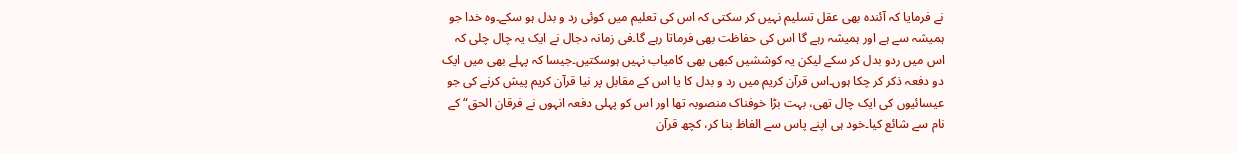نے فرمایا کہ آئندہ بھی عقل تسلیم نہیں کر سکتی کہ اس کی تعلیم میں کوئی رد و بدل ہو سکے۔وہ خدا جو ہمیشہ سے ہے اور ہمیشہ رہے گا اس کی حفاظت بھی فرماتا رہے گا۔فی زمانہ دجال نے ایک یہ چال چلی کہ اس میں ردو بدل کر سکے لیکن یہ کوششیں کبھی بھی کامیاب نہیں ہوسکتیں۔جیسا کہ پہلے بھی میں ایک دو دفعہ ذکر کر چکا ہوں۔اس قرآن کریم میں رد و بدل کا یا اس کے مقابل پر نیا قرآن کریم پیش کرنے کی جو عیسائیوں کی ایک چال تھی، بہت بڑا خوفناک منصوبہ تھا اور اس کو پہلی دفعہ انہوں نے فرقان الحق“ کے نام سے شائع کیا۔خود ہی اپنے پاس سے الفاظ بنا کر، کچھ قرآن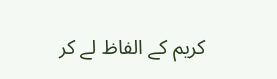کریم کے الفاظ لے کر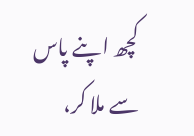کچھ اپنے پاس سے ملا کر،